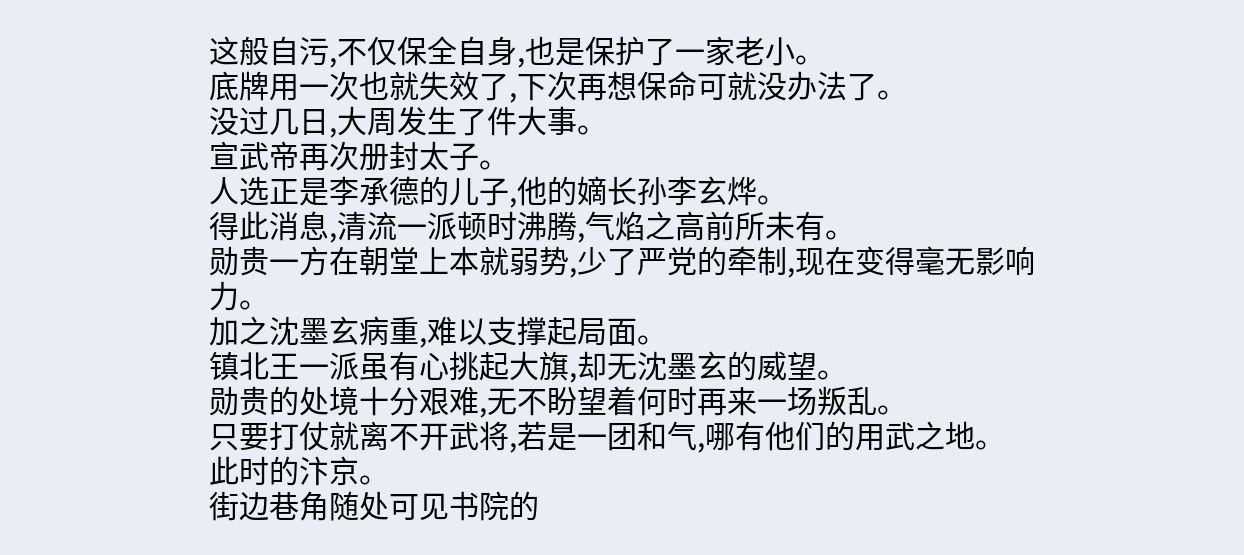这般自污,不仅保全自身,也是保护了一家老小。
底牌用一次也就失效了,下次再想保命可就没办法了。
没过几日,大周发生了件大事。
宣武帝再次册封太子。
人选正是李承德的儿子,他的嫡长孙李玄烨。
得此消息,清流一派顿时沸腾,气焰之高前所未有。
勋贵一方在朝堂上本就弱势,少了严党的牵制,现在变得毫无影响力。
加之沈墨玄病重,难以支撑起局面。
镇北王一派虽有心挑起大旗,却无沈墨玄的威望。
勋贵的处境十分艰难,无不盼望着何时再来一场叛乱。
只要打仗就离不开武将,若是一团和气,哪有他们的用武之地。
此时的汴京。
街边巷角随处可见书院的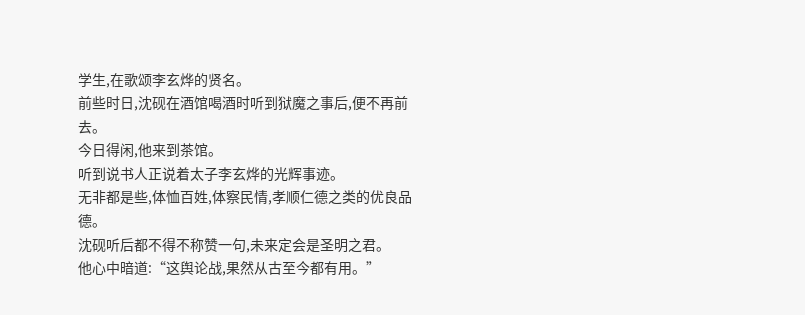学生,在歌颂李玄烨的贤名。
前些时日,沈砚在酒馆喝酒时听到狱魔之事后,便不再前去。
今日得闲,他来到茶馆。
听到说书人正说着太子李玄烨的光辉事迹。
无非都是些,体恤百姓,体察民情,孝顺仁德之类的优良品德。
沈砚听后都不得不称赞一句,未来定会是圣明之君。
他心中暗道:“这舆论战,果然从古至今都有用。”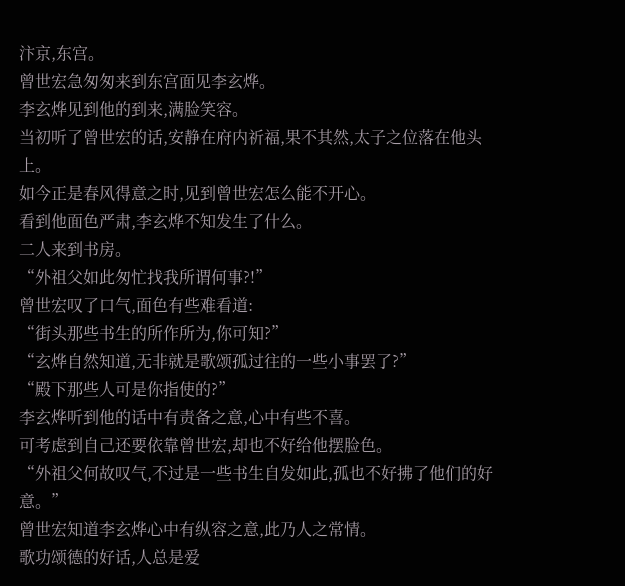汴京,东宫。
曾世宏急匆匆来到东宫面见李玄烨。
李玄烨见到他的到来,满脸笑容。
当初听了曾世宏的话,安静在府内祈福,果不其然,太子之位落在他头上。
如今正是春风得意之时,见到曾世宏怎么能不开心。
看到他面色严肃,李玄烨不知发生了什么。
二人来到书房。
“外祖父如此匆忙找我所谓何事?!”
曾世宏叹了口气,面色有些难看道:
“街头那些书生的所作所为,你可知?”
“玄烨自然知道,无非就是歌颂孤过往的一些小事罢了?”
“殿下那些人可是你指使的?”
李玄烨听到他的话中有责备之意,心中有些不喜。
可考虑到自己还要依靠曾世宏,却也不好给他摆脸色。
“外祖父何故叹气,不过是一些书生自发如此,孤也不好拂了他们的好意。”
曾世宏知道李玄烨心中有纵容之意,此乃人之常情。
歌功颂德的好话,人总是爱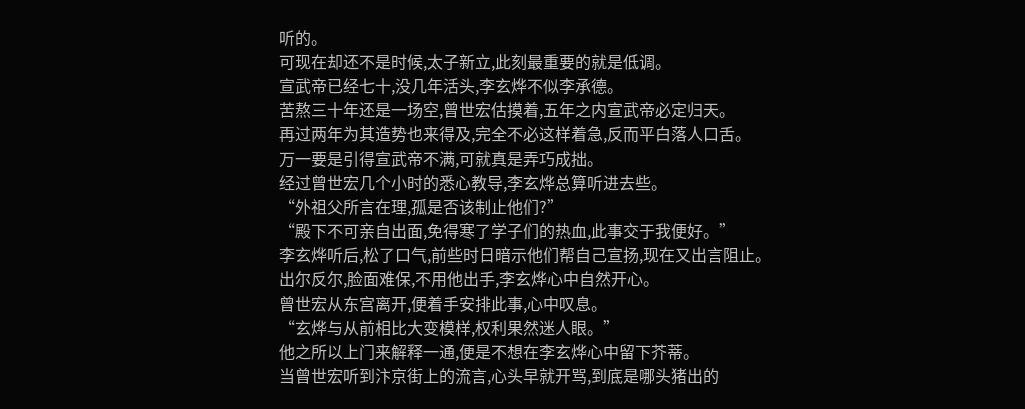听的。
可现在却还不是时候,太子新立,此刻最重要的就是低调。
宣武帝已经七十,没几年活头,李玄烨不似李承德。
苦熬三十年还是一场空,曾世宏估摸着,五年之内宣武帝必定归天。
再过两年为其造势也来得及,完全不必这样着急,反而平白落人口舌。
万一要是引得宣武帝不满,可就真是弄巧成拙。
经过曾世宏几个小时的悉心教导,李玄烨总算听进去些。
“外祖父所言在理,孤是否该制止他们?”
“殿下不可亲自出面,免得寒了学子们的热血,此事交于我便好。”
李玄烨听后,松了口气,前些时日暗示他们帮自己宣扬,现在又出言阻止。
出尔反尔,脸面难保,不用他出手,李玄烨心中自然开心。
曾世宏从东宫离开,便着手安排此事,心中叹息。
“玄烨与从前相比大变模样,权利果然迷人眼。”
他之所以上门来解释一通,便是不想在李玄烨心中留下芥蒂。
当曾世宏听到汴京街上的流言,心头早就开骂,到底是哪头猪出的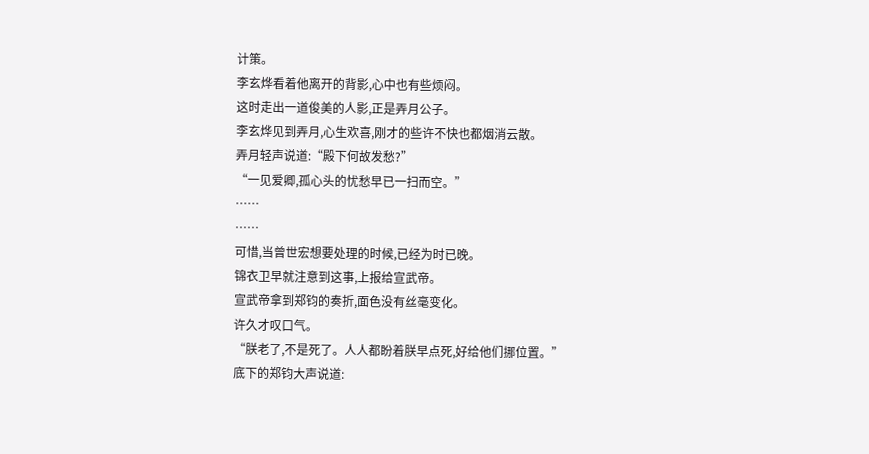计策。
李玄烨看着他离开的背影,心中也有些烦闷。
这时走出一道俊美的人影,正是弄月公子。
李玄烨见到弄月,心生欢喜,刚才的些许不快也都烟消云散。
弄月轻声说道:“殿下何故发愁?”
“一见爱卿,孤心头的忧愁早已一扫而空。”
……
……
可惜,当曾世宏想要处理的时候,已经为时已晚。
锦衣卫早就注意到这事,上报给宣武帝。
宣武帝拿到郑钧的奏折,面色没有丝毫变化。
许久才叹口气。
“朕老了,不是死了。人人都盼着朕早点死,好给他们挪位置。”
底下的郑钧大声说道: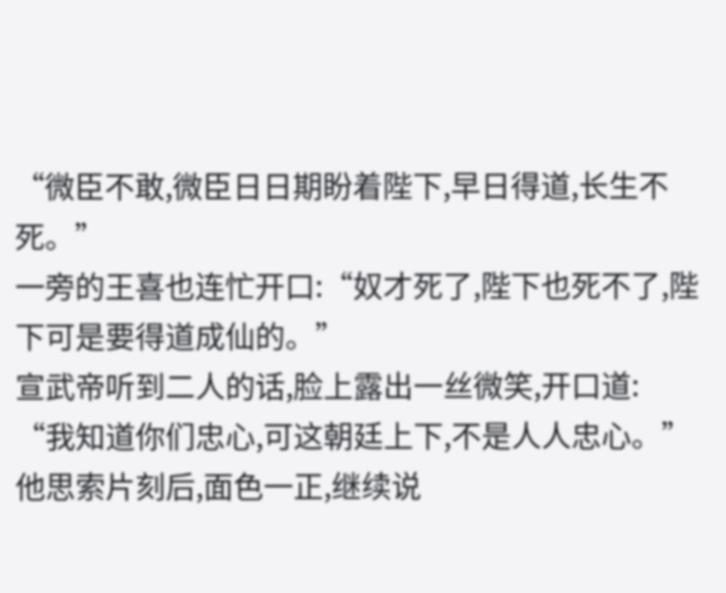“微臣不敢,微臣日日期盼着陛下,早日得道,长生不死。”
一旁的王喜也连忙开口:“奴才死了,陛下也死不了,陛下可是要得道成仙的。”
宣武帝听到二人的话,脸上露出一丝微笑,开口道:
“我知道你们忠心,可这朝廷上下,不是人人忠心。”
他思索片刻后,面色一正,继续说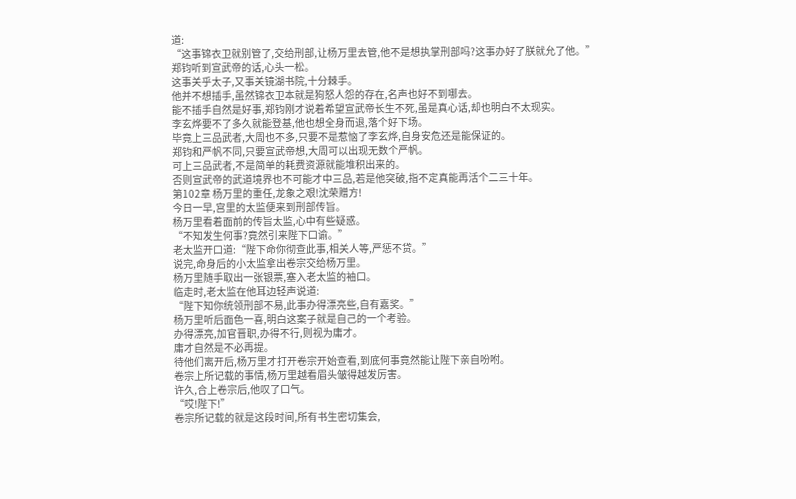道:
“这事锦衣卫就别管了,交给刑部,让杨万里去管,他不是想执掌刑部吗?这事办好了朕就允了他。”
郑钧听到宣武帝的话,心头一松。
这事关乎太子,又事关镜湖书院,十分棘手。
他并不想插手,虽然锦衣卫本就是狗怒人怨的存在,名声也好不到哪去。
能不插手自然是好事,郑钧刚才说着希望宣武帝长生不死,虽是真心话,却也明白不太现实。
李玄烨要不了多久就能登基,他也想全身而退,落个好下场。
毕竟上三品武者,大周也不多,只要不是惹恼了李玄烨,自身安危还是能保证的。
郑钧和严帆不同,只要宣武帝想,大周可以出现无数个严帆。
可上三品武者,不是简单的耗费资源就能堆积出来的。
否则宣武帝的武道境界也不可能才中三品,若是他突破,指不定真能再活个二三十年。
第102章 杨万里的重任,龙象之艰!沈荣赠方!
今日一早,宫里的太监便来到刑部传旨。
杨万里看着面前的传旨太监,心中有些疑惑。
“不知发生何事?竟然引来陛下口谕。”
老太监开口道:“陛下命你彻查此事,相关人等,严惩不贷。”
说完,命身后的小太监拿出卷宗交给杨万里。
杨万里随手取出一张银票,塞入老太监的袖口。
临走时,老太监在他耳边轻声说道:
“陛下知你统领刑部不易,此事办得漂亮些,自有嘉奖。”
杨万里听后面色一喜,明白这案子就是自己的一个考验。
办得漂亮,加官晋职,办得不行,则视为庸才。
庸才自然是不必再提。
待他们离开后,杨万里才打开卷宗开始查看,到底何事竟然能让陛下亲自吩咐。
卷宗上所记载的事情,杨万里越看眉头皱得越发厉害。
许久,合上卷宗后,他叹了口气。
“哎!陛下!”
卷宗所记载的就是这段时间,所有书生密切集会,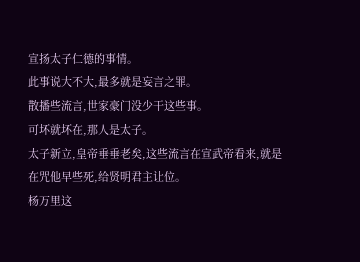宣扬太子仁德的事情。
此事说大不大,最多就是妄言之罪。
散播些流言,世家豪门没少干这些事。
可坏就坏在,那人是太子。
太子新立,皇帝垂垂老矣,这些流言在宣武帝看来,就是在咒他早些死,给贤明君主让位。
杨万里这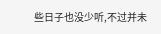些日子也没少听,不过并未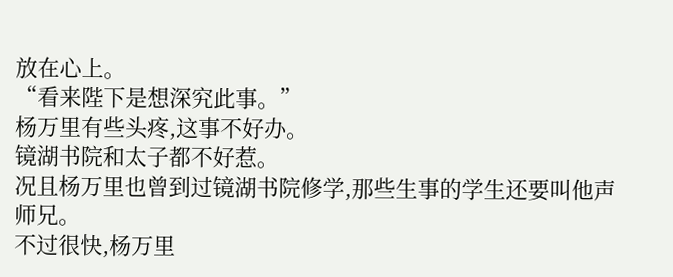放在心上。
“看来陛下是想深究此事。”
杨万里有些头疼,这事不好办。
镜湖书院和太子都不好惹。
况且杨万里也曾到过镜湖书院修学,那些生事的学生还要叫他声师兄。
不过很快,杨万里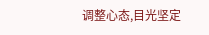调整心态,目光坚定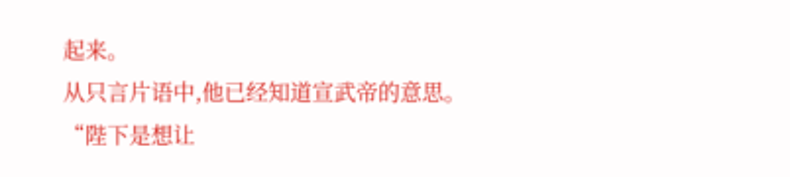起来。
从只言片语中,他已经知道宣武帝的意思。
“陛下是想让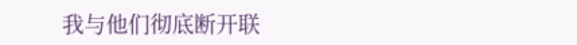我与他们彻底断开联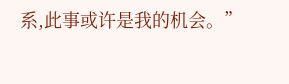系,此事或许是我的机会。”